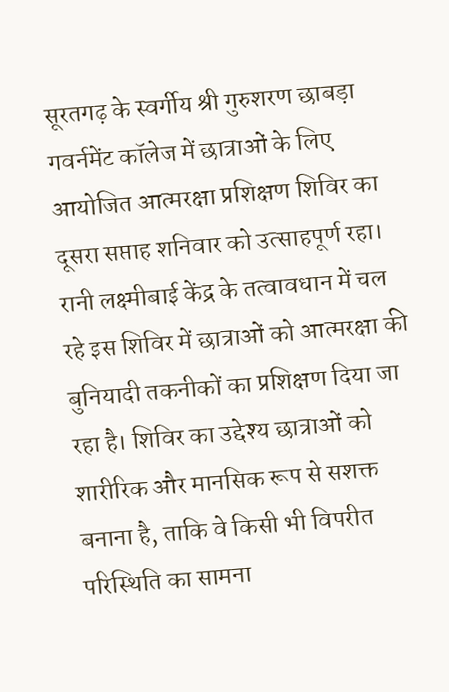सूरतगढ़ के स्वर्गीय श्री गुरुशरण छाबड़ा गवर्नमेंट कॉलेज में छात्राओं के लिए आयोजित आत्मरक्षा प्रशिक्षण शिविर का दूसरा सप्ताह शनिवार को उत्साहपूर्ण रहा। रानी लक्ष्मीबाई केंद्र के तत्वावधान में चल रहे इस शिविर में छात्राओं को आत्मरक्षा की बुनियादी तकनीकों का प्रशिक्षण दिया जा रहा है। शिविर का उद्देश्य छात्राओं को शारीरिक और मानसिक रूप से सशक्त बनाना है, ताकि वे किसी भी विपरीत परिस्थिति का सामना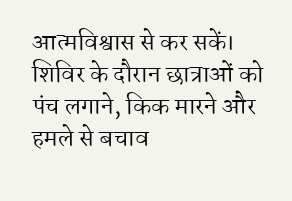आत्मविश्वास से कर सकें। शिविर के दौरान छात्राओं को पंच लगाने, किक मारने और हमले से बचाव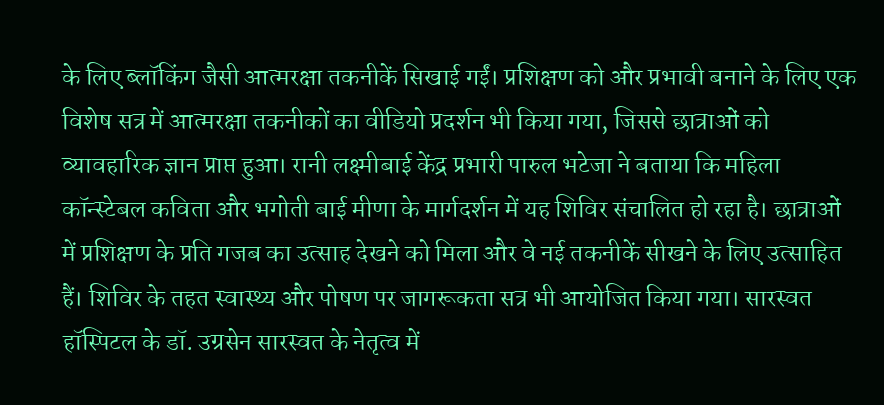के लिए ब्लॉकिंग जैसी आत्मरक्षा तकनीकें सिखाई गईं। प्रशिक्षण को और प्रभावी बनाने के लिए एक विशेष सत्र में आत्मरक्षा तकनीकों का वीडियो प्रदर्शन भी किया गया, जिससे छात्राओं को व्यावहारिक ज्ञान प्राप्त हुआ। रानी लक्ष्मीबाई केंद्र प्रभारी पारुल भटेजा ने बताया कि महिला कॉन्स्टेबल कविता और भगोती बाई मीणा के मार्गदर्शन में यह शिविर संचालित हो रहा है। छात्राओं में प्रशिक्षण के प्रति गजब का उत्साह देखने को मिला और वे नई तकनीकें सीखने के लिए उत्साहित हैं। शिविर के तहत स्वास्थ्य और पोषण पर जागरूकता सत्र भी आयोजित किया गया। सारस्वत हॉस्पिटल के डॉ. उग्रसेन सारस्वत के नेतृत्व में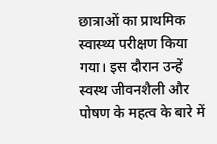छात्राओं का प्राथमिक स्वास्थ्य परीक्षण किया गया। इस दौरान उन्हें स्वस्थ जीवनशैली और पोषण के महत्व के बारे में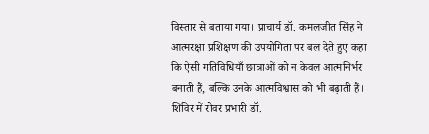विस्तार से बताया गया। प्राचार्य डॉ. कमलजीत सिंह ने आत्मरक्षा प्रशिक्षण की उपयोगिता पर बल देते हुए कहा कि ऐसी गतिविधियाँ छात्राओं को न केवल आत्मनिर्भर बनाती हैं, बल्कि उनके आत्मविश्वास को भी बढ़ाती हैं। शिविर में रोवर प्रभारी डॉ.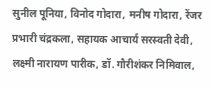सुनील पूनिया, विनोद गोदारा, मनीष गोदारा, रेंजर प्रभारी चंद्रकला, सहायक आचार्य सरस्वती देवी, लक्ष्मी नारायण पारीक, डॉ. गौरीशंकर निमिवाल,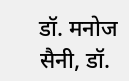डॉ. मनोज सैनी, डॉ.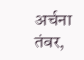अर्चना तंवर,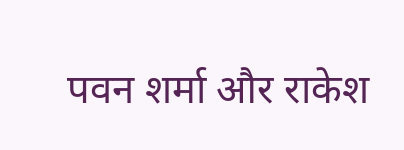पवन शर्मा और राकेश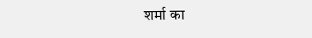शर्मा का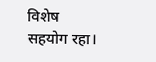विशेष सहयोग रहा।